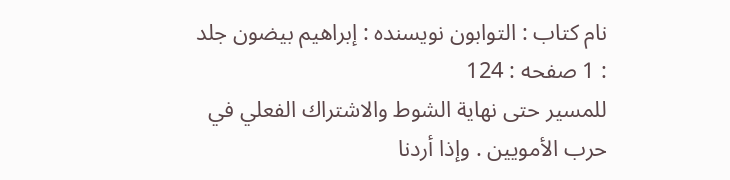نام کتاب : التوابون نویسنده : إبراهيم بيضون جلد : 1 صفحه : 124
للمسير حتى نهاية الشوط والاشتراك الفعلي في حرب الأمويين . وإذا أردنا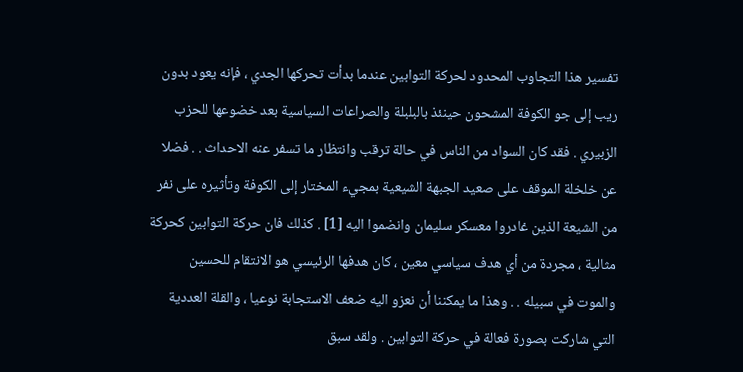تفسير هذا التجاوب المحدود لحركة التوابين عندما بدأت تحركها الجدي ، فإنه يعود بدون ريب إلى جو الكوفة المشحون حينئذ بالبلبلة والصراعات السياسية بعد خضوعها للحزب الزبيري . فقد كان السواد من الناس في حالة ترقب وانتظار ما تسفر عنه الاحداث . . فضلا عن خلخلة الموقف على صعيد الجبهة الشيعية بمجيء المختار إلى الكوفة وتأثيره على نفر من الشيعة الذين غادروا معسكر سليمان وانضموا اليه [1] . كذلك فان حركة التوابين كحركة مثالية ، مجردة من أي هدف سياسي معين ، كان هدفها الرئيسي هو الانتقام للحسين والموت في سبيله . . وهذا ما يمكننا أن نعزو اليه ضعف الاستجابة نوعيا ، والقلة العددية التي شاركت بصورة فعالة في حركة التوابين . ولقد سبق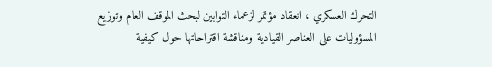التحرك العسكري ، انعقاد مؤتمر لزعماء التوابين لبحث الموقف العام وتوزيع المسؤوليات على العناصر القيادية ومناقشة اقتراحاتها حول كيفية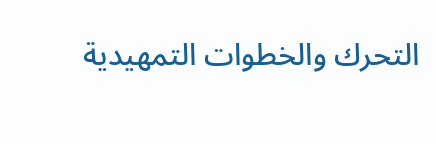التحرك والخطوات التمهيدية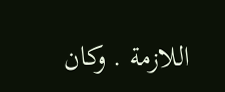اللازمة . وكان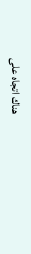هناك اتجاه على